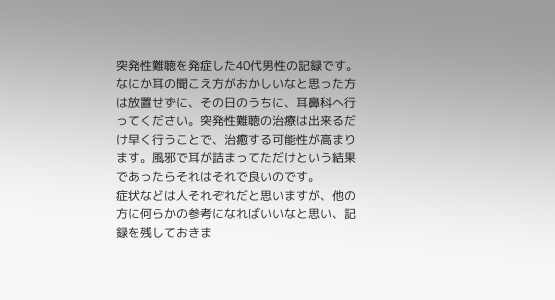突発性難聴を発症した40代男性の記録です。
なにか耳の聞こえ方がおかしいなと思った方は放置せずに、その日のうちに、耳鼻科へ行ってください。突発性難聴の治療は出来るだけ早く行うことで、治癒する可能性が高まります。風邪で耳が詰まってただけという結果であったらそれはそれで良いのです。
症状などは人それぞれだと思いますが、他の方に何らかの参考になればいいなと思い、記録を残しておきま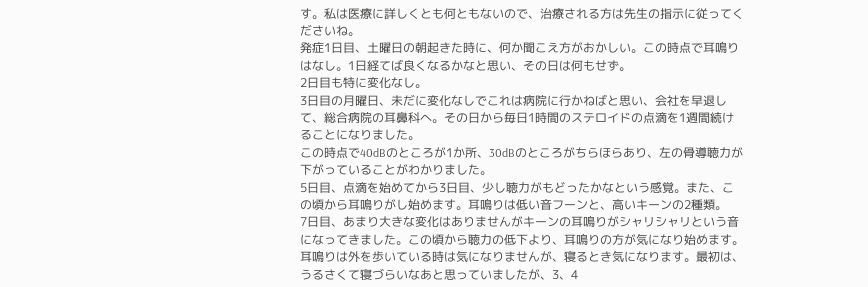す。私は医療に詳しくとも何ともないので、治療される方は先生の指示に従ってくださいね。
発症1日目、土曜日の朝起きた時に、何か聞こえ方がおかしい。この時点で耳鳴りはなし。1日経てば良くなるかなと思い、その日は何もせず。
2日目も特に変化なし。
3日目の月曜日、未だに変化なしでこれは病院に行かねばと思い、会社を早退して、総合病院の耳鼻科へ。その日から毎日1時間のステロイドの点滴を1週間続けることになりました。
この時点で40dBのところが1か所、30dBのところがちらほらあり、左の骨導聴力が下がっていることがわかりました。
5日目、点滴を始めてから3日目、少し聴力がもどったかなという感覚。また、この頃から耳鳴りがし始めます。耳鳴りは低い音フーンと、高いキーンの2種類。
7日目、あまり大きな変化はありませんがキーンの耳鳴りがシャリシャリという音になってきました。この頃から聴力の低下より、耳鳴りの方が気になり始めます。耳鳴りは外を歩いている時は気になりませんが、寝るとき気になります。最初は、うるさくて寝づらいなあと思っていましたが、3、4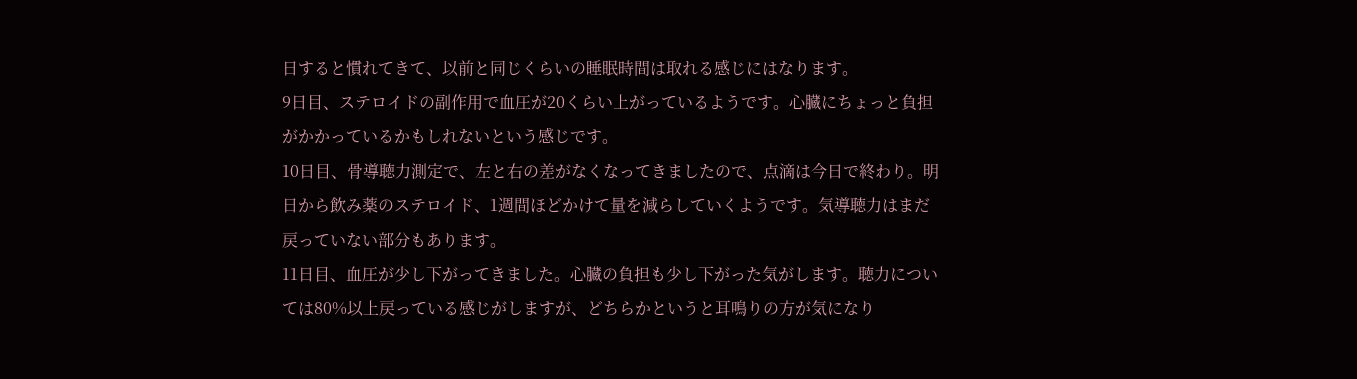日すると慣れてきて、以前と同じくらいの睡眠時間は取れる感じにはなります。
9日目、ステロイドの副作用で血圧が20くらい上がっているようです。心臓にちょっと負担がかかっているかもしれないという感じです。
10日目、骨導聴力測定で、左と右の差がなくなってきましたので、点滴は今日で終わり。明日から飲み薬のステロイド、1週間ほどかけて量を減らしていくようです。気導聴力はまだ戻っていない部分もあります。
11日目、血圧が少し下がってきました。心臓の負担も少し下がった気がします。聴力については80%以上戻っている感じがしますが、どちらかというと耳鳴りの方が気になり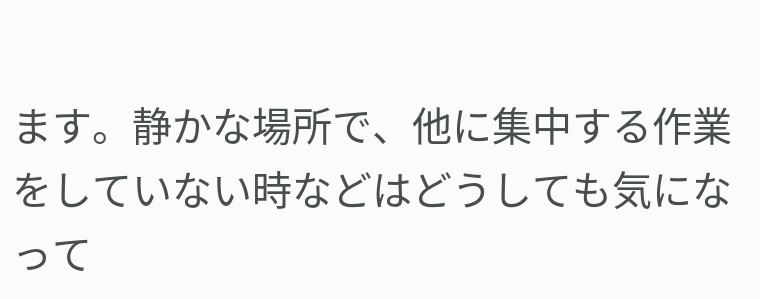ます。静かな場所で、他に集中する作業をしていない時などはどうしても気になって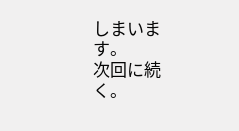しまいます。
次回に続く。